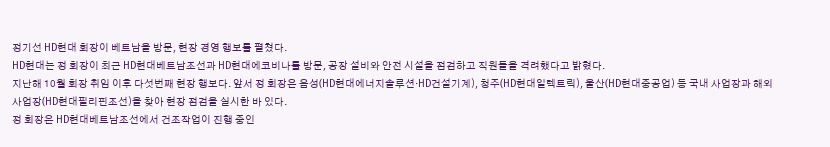정기선 HD현대 회장이 베트남을 방문, 현장 경영 행보를 펼쳤다.
HD현대는 정 회장이 최근 HD현대베트남조선과 HD현대에코비나를 방문, 공장 설비와 안전 시설을 점검하고 직원들을 격려했다고 밝혔다.
지난해 10월 회장 취임 이후 다섯번째 현장 행보다. 앞서 정 회장은 음성(HD현대에너지솔루션·HD건설기계), 청주(HD현대일렉트릭), 울산(HD현대중공업) 등 국내 사업장과 해외 사업장(HD현대필리핀조선)을 찾아 현장 점검을 실시한 바 있다.
정 회장은 HD현대베트남조선에서 건조작업이 진행 중인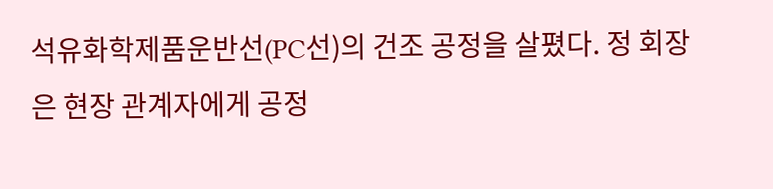석유화학제품운반선(PC선)의 건조 공정을 살폈다. 정 회장은 현장 관계자에게 공정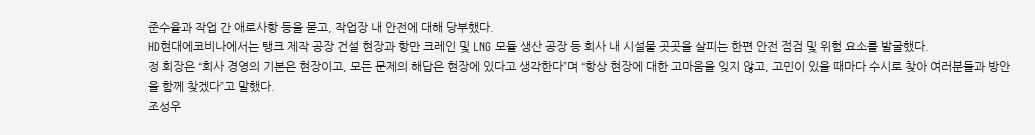준수율과 작업 간 애로사항 등을 묻고, 작업장 내 안전에 대해 당부했다.
HD현대에코비나에서는 탱크 제작 공장 건설 현장과 항만 크레인 및 LNG 모듈 생산 공장 등 회사 내 시설물 곳곳을 살피는 한편 안전 점검 및 위험 요소를 발굴했다.
정 회장은 “회사 경영의 기본은 현장이고, 모든 문제의 해답은 현장에 있다고 생각한다”며 “항상 현장에 대한 고마움을 잊지 않고, 고민이 있을 때마다 수시로 찾아 여러분들과 방안을 함께 찾겠다”고 말했다.
조성우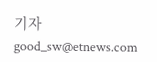기자 good_sw@etnews.com